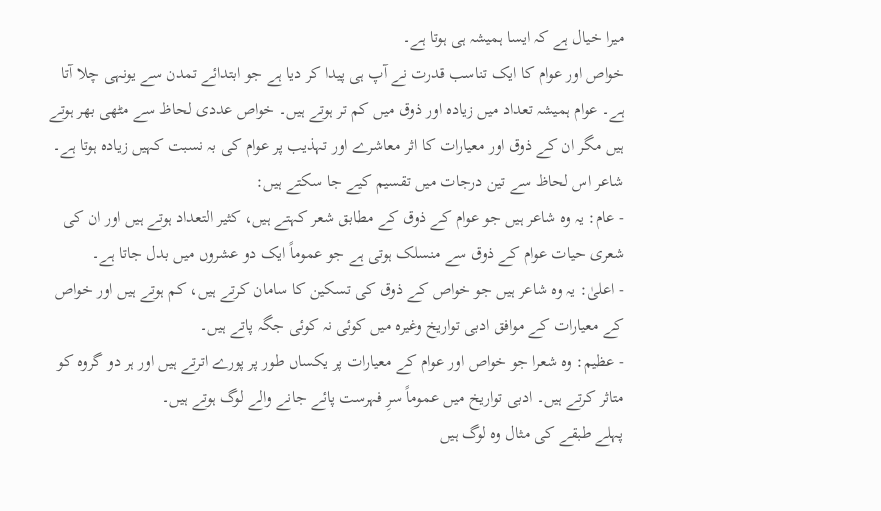میرا خیال ہے کہ ایسا ہمیشہ ہی ہوتا ہے۔
خواص اور عوام کا ایک تناسب قدرت نے آپ ہی پیدا کر دیا ہے جو ابتدائے تمدن سے یونہی چلا آتا ہے۔ عوام ہمیشہ تعداد میں زیادہ اور ذوق میں کم تر ہوتے ہیں۔ خواص عددی لحاظ سے مٹھی بھر ہوتے ہیں مگر ان کے ذوق اور معیارات کا اثر معاشرے اور تہذیب پر عوام کی بہ نسبت کہیں زیادہ ہوتا ہے۔
شاعر اس لحاظ سے تین درجات میں تقسیم کیے جا سکتے ہیں:
- عام: یہ وہ شاعر ہیں جو عوام کے ذوق کے مطابق شعر کہتے ہیں، کثیر التعداد ہوتے ہیں اور ان کی شعری حیات عوام کے ذوق سے منسلک ہوتی ہے جو عموماً ایک دو عشروں میں بدل جاتا ہے۔
- اعلیٰ: یہ وہ شاعر ہیں جو خواص کے ذوق کی تسکین کا سامان کرتے ہیں، کم ہوتے ہیں اور خواص کے معیارات کے موافق ادبی تواریخ وغیرہ میں کوئی نہ کوئی جگہ پاتے ہیں۔
- عظیم: وہ شعرا جو خواص اور عوام کے معیارات پر یکساں طور پر پورے اترتے ہیں اور ہر دو گروہ کو متاثر کرتے ہیں۔ ادبی تواریخ میں عموماً سرِ فہرست پائے جانے والے لوگ ہوتے ہیں۔
پہلے طبقے کی مثال وہ لوگ ہیں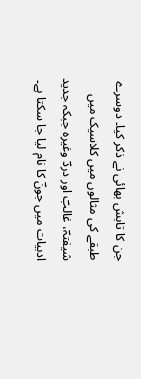جن کا تابش بھائی نے ذکر کیا۔ دوسرے طبقے کی مثالوں میں کلاسیک میں شیفتہؔ، غالبؔ اور دردؔ وغیرہ جبکہ جدید ادبیات میں جونؔ کا نام لیا جا سکتا ہے۔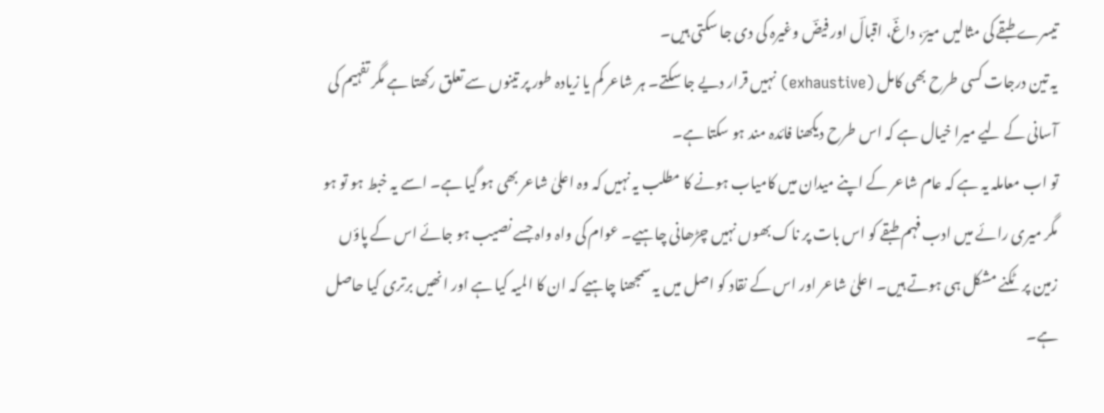تیسرے طبقے کی مثالیں میرؔ، داغؔ، اقبالؔ اور فیضؔ وغیرہ کی دی جا سکتی ہیں۔
یہ تین درجات کسی طرح بھی کامل (exhaustive) نہیں قرار دیے جا سکتے۔ ہر شاعر کم یا زیادہ طور پر تینوں سے تعلق رکھتا ہے مگر تفہیم کی آسانی کے لیے میرا خیال ہے کہ اس طرح دیکھنا فائدہ مند ہو سکتا ہے۔
تو اب معاملہ یہ ہے کہ عام شاعر کے اپنے میدان میں کامیاب ہونے کا مطلب یہ نہیں کہ وہ اعلیٰ شاعر بھی ہو گیا ہے۔ اسے یہ خبط ہو تو ہو مگر میری رائے میں ادب فہم طبقے کو اس بات پر ناک بھوں نہیں چڑھانی چاہیے۔ عوام کی واہ واہ جسے نصیب ہو جائے اس کے پاؤں زمین پر ٹکنے مشکل ہی ہوتے ہیں۔ اعلیٰ شاعر اور اس کے نقاد کو اصل میں یہ سمجھنا چاہیے کہ ان کا المیہ کیا ہے اور انھیں برتری کیا حاصل ہے۔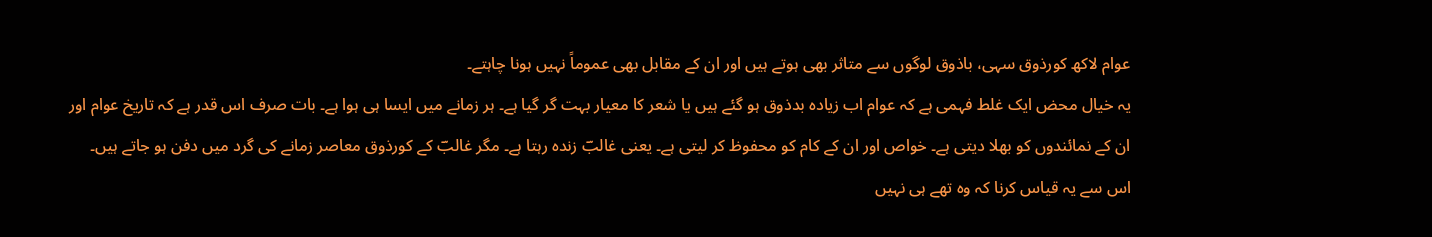عوام لاکھ کورذوق سہی، باذوق لوگوں سے متاثر بھی ہوتے ہیں اور ان کے مقابل بھی عموماً نہیں ہونا چاہتے۔
یہ خیال محض ایک غلط فہمی ہے کہ عوام اب زیادہ بدذوق ہو گئے ہیں یا شعر کا معیار بہت گر گیا ہے۔ ہر زمانے میں ایسا ہی ہوا ہے۔ بات صرف اس قدر ہے کہ تاریخ عوام اور ان کے نمائندوں کو بھلا دیتی ہے۔ خواص اور ان کے کام کو محفوظ کر لیتی ہے۔ یعنی غالبؔ زندہ رہتا ہے۔ مگر غالبؔ کے کورذوق معاصر زمانے کی گرد میں دفن ہو جاتے ہیں۔ اس سے یہ قیاس کرنا کہ وہ تھے ہی نہیں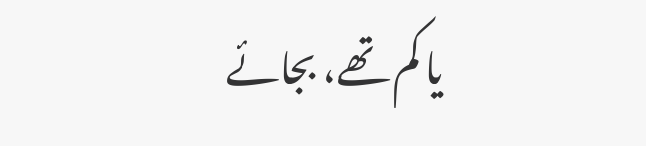یا کم تھے، بجائے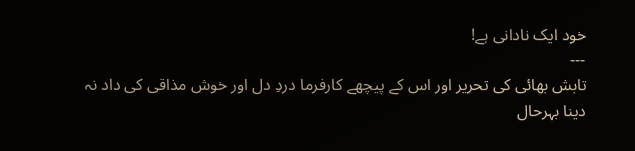خود ایک نادانی ہے!
---
تابش بھائی کی تحریر اور اس کے پیچھے کارفرما دردِ دل اور خوش مذاقی کی داد نہ دینا بہرحال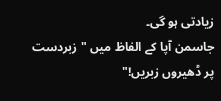زیادتی ہو گی۔
جاسمن آپا کے الفاظ میں "زبردست پر ڈھیروں زبریں!"